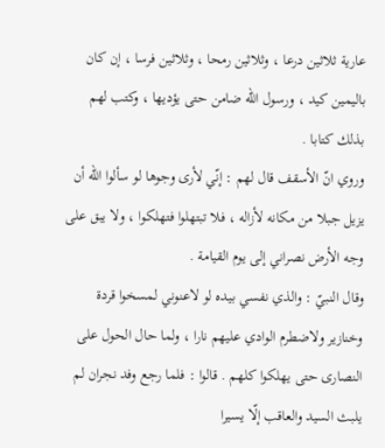عارية ثلاثين درعا ، وثلاثين رمحا ، وثلاثين فرسا ، إن كان باليمين كيد ، ورسول اللّه ضامن حتى يؤديها ، وكتب لهم بذلك كتابا .
وروي انّ الأسقف قال لهم : إنّي لأرى وجوها لو سألوا اللّه أن يزيل جبلا من مكانه لأزاله ، فلا تبتهلوا فتهلكوا ، ولا يبق على وجه الأرض نصراني إلى يوم القيامة .
وقال النبيّ : والذي نفسي بيده لو لاعنوني لمسخوا قردة وخنازير ولاضطرم الوادي عليهم نارا ، ولما حال الحول على النصارى حتى يهلكوا كلهم . قالوا : فلما رجع وفد نجران لم يلبث السيد والعاقب إلّا يسيرا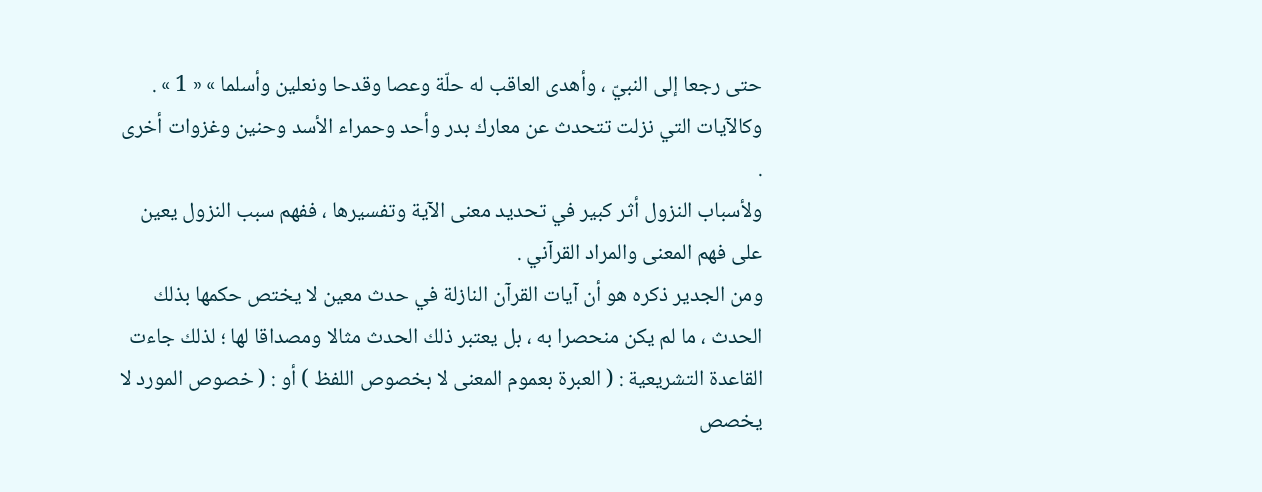حتى رجعا إلى النبيّ ، وأهدى العاقب له حلّة وعصا وقدحا ونعلين وأسلما » « 1 » .
وكالآيات التي نزلت تتحدث عن معارك بدر وأحد وحمراء الأسد وحنين وغزوات أخرى .
ولأسباب النزول أثر كبير في تحديد معنى الآية وتفسيرها ، ففهم سبب النزول يعين على فهم المعنى والمراد القرآني .
ومن الجدير ذكره هو أن آيات القرآن النازلة في حدث معين لا يختص حكمها بذلك الحدث ، ما لم يكن منحصرا به ، بل يعتبر ذلك الحدث مثالا ومصداقا لها ؛ لذلك جاءت القاعدة التشريعية : ( العبرة بعموم المعنى لا بخصوص اللفظ ) أو : ( خصوص المورد لا يخصص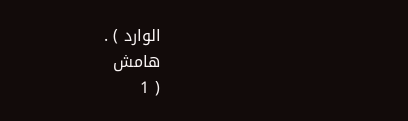الوارد ) .
هامش
( 1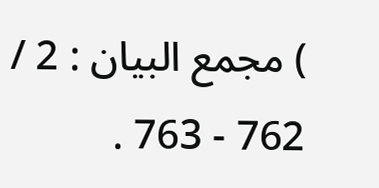) مجمع البيان : 2 / 762 - 763 .